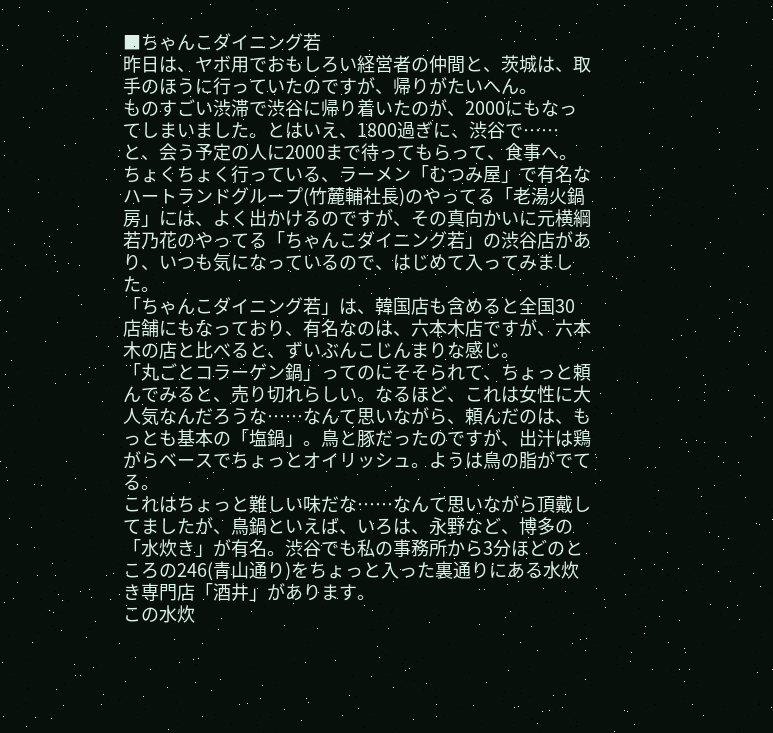■ちゃんこダイニング若
昨日は、ヤボ用でおもしろい経営者の仲間と、茨城は、取手のほうに行っていたのですが、帰りがたいへん。
ものすごい渋滞で渋谷に帰り着いたのが、2000にもなってしまいました。とはいえ、1800過ぎに、渋谷で……と、会う予定の人に2000まで待ってもらって、食事へ。
ちょくちょく行っている、ラーメン「むつみ屋」で有名なハートランドグループ(竹麓輔社長)のやってる「老湯火鍋房」には、よく出かけるのですが、その真向かいに元横綱若乃花のやってる「ちゃんこダイニング若」の渋谷店があり、いつも気になっているので、はじめて入ってみました。
「ちゃんこダイニング若」は、韓国店も含めると全国30店舗にもなっており、有名なのは、六本木店ですが、六本木の店と比べると、ずいぶんこじんまりな感じ。
「丸ごとコラーゲン鍋」ってのにそそられて、ちょっと頼んでみると、売り切れらしい。なるほど、これは女性に大人気なんだろうな……なんて思いながら、頼んだのは、もっとも基本の「塩鍋」。鳥と豚だったのですが、出汁は鶏がらベースでちょっとオイリッシュ。ようは鳥の脂がでてる。
これはちょっと難しい味だな……なんて思いながら頂戴してましたが、鳥鍋といえば、いろは、永野など、博多の「水炊き」が有名。渋谷でも私の事務所から3分ほどのところの246(青山通り)をちょっと入った裏通りにある水炊き専門店「酒井」があります。
この水炊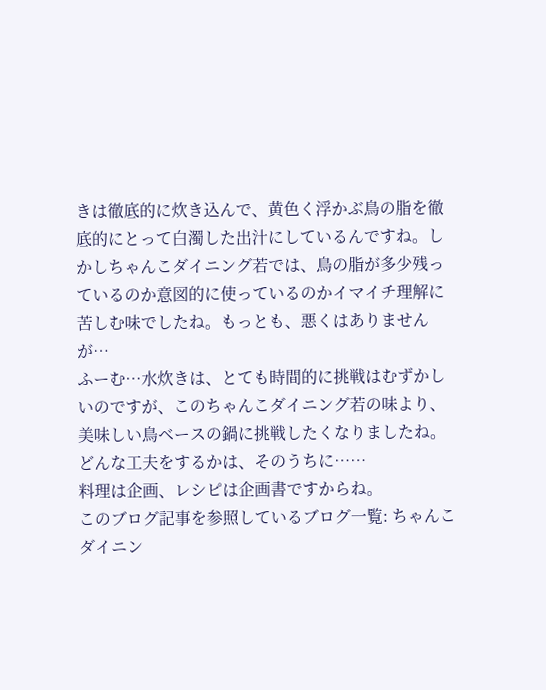きは徹底的に炊き込んで、黄色く浮かぶ鳥の脂を徹底的にとって白濁した出汁にしているんですね。しかしちゃんこダイニング若では、鳥の脂が多少残っているのか意図的に使っているのかイマイチ理解に苦しむ味でしたね。もっとも、悪くはありませんが…
ふーむ…水炊きは、とても時間的に挑戦はむずかしいのですが、このちゃんこダイニング若の味より、美味しい鳥ベースの鍋に挑戦したくなりましたね。
どんな工夫をするかは、そのうちに……
料理は企画、レシピは企画書ですからね。
このブログ記事を参照しているブログ一覧: ちゃんこダイニン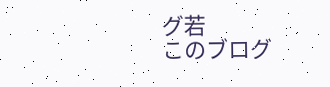グ若
このブログ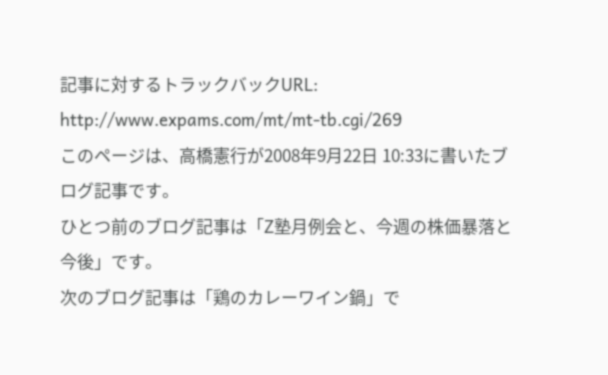記事に対するトラックバックURL: http://www.expams.com/mt/mt-tb.cgi/269
このページは、高橋憲行が2008年9月22日 10:33に書いたブログ記事です。
ひとつ前のブログ記事は「Z塾月例会と、今週の株価暴落と今後」です。
次のブログ記事は「鶏のカレーワイン鍋」で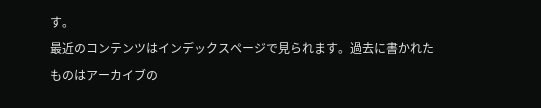す。
最近のコンテンツはインデックスページで見られます。過去に書かれたものはアーカイブの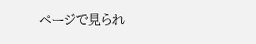ページで見られ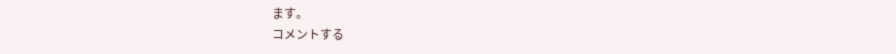ます。
コメントする